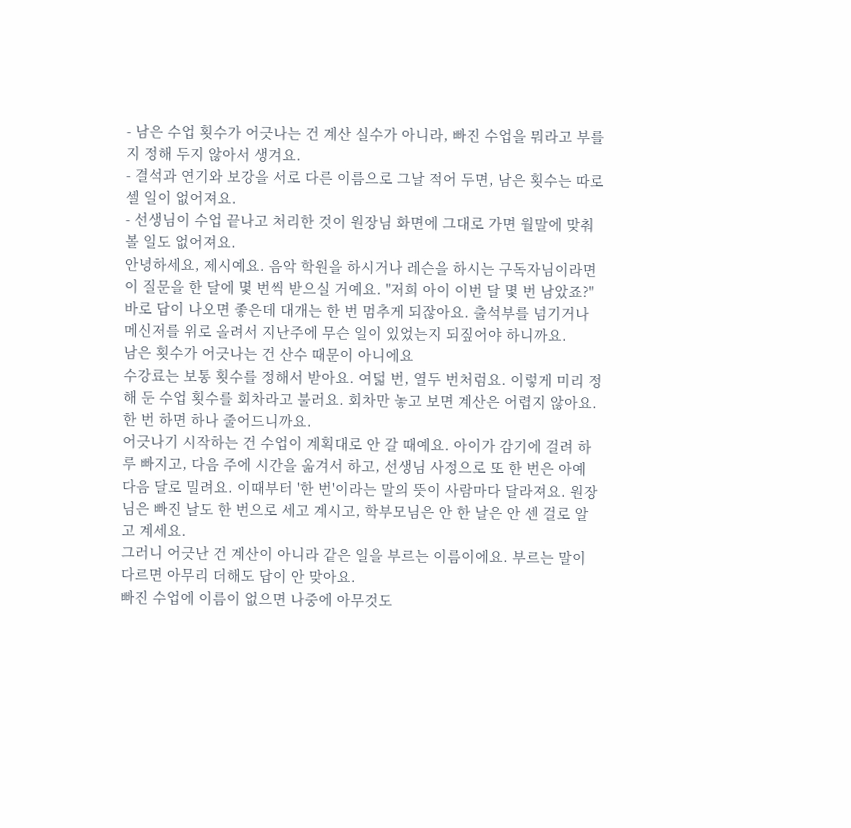- 남은 수업 횟수가 어긋나는 건 계산 실수가 아니라, 빠진 수업을 뭐라고 부를지 정해 두지 않아서 생겨요.
- 결석과 연기와 보강을 서로 다른 이름으로 그날 적어 두면, 남은 횟수는 따로 셀 일이 없어져요.
- 선생님이 수업 끝나고 처리한 것이 원장님 화면에 그대로 가면 월말에 맞춰 볼 일도 없어져요.
안녕하세요, 제시예요. 음악 학원을 하시거나 레슨을 하시는 구독자님이라면 이 질문을 한 달에 몇 번씩 받으실 거예요. "저희 아이 이번 달 몇 번 남았죠?" 바로 답이 나오면 좋은데 대개는 한 번 멈추게 되잖아요. 출석부를 넘기거나 메신저를 위로 올려서 지난주에 무슨 일이 있었는지 되짚어야 하니까요.
남은 횟수가 어긋나는 건 산수 때문이 아니에요
수강료는 보통 횟수를 정해서 받아요. 여덟 번, 열두 번처럼요. 이렇게 미리 정해 둔 수업 횟수를 회차라고 불러요. 회차만 놓고 보면 계산은 어렵지 않아요. 한 번 하면 하나 줄어드니까요.
어긋나기 시작하는 건 수업이 계획대로 안 갈 때예요. 아이가 감기에 걸려 하루 빠지고, 다음 주에 시간을 옮겨서 하고, 선생님 사정으로 또 한 번은 아예 다음 달로 밀려요. 이때부터 '한 번'이라는 말의 뜻이 사람마다 달라져요. 원장님은 빠진 날도 한 번으로 세고 계시고, 학부모님은 안 한 날은 안 센 걸로 알고 계세요.
그러니 어긋난 건 계산이 아니라 같은 일을 부르는 이름이에요. 부르는 말이 다르면 아무리 더해도 답이 안 맞아요.
빠진 수업에 이름이 없으면 나중에 아무것도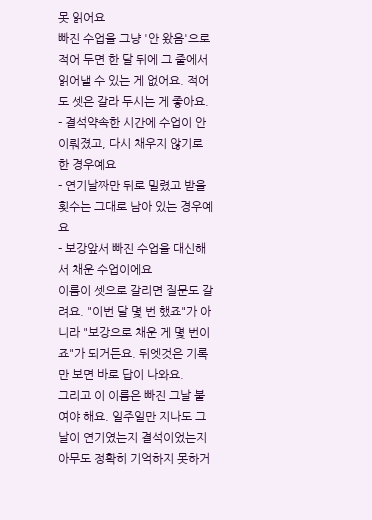못 읽어요
빠진 수업을 그냥 '안 왔음'으로 적어 두면 한 달 뒤에 그 줄에서 읽어낼 수 있는 게 없어요. 적어도 셋은 갈라 두시는 게 좋아요.
- 결석약속한 시간에 수업이 안 이뤄졌고, 다시 채우지 않기로 한 경우예요
- 연기날짜만 뒤로 밀렸고 받을 횟수는 그대로 남아 있는 경우예요
- 보강앞서 빠진 수업을 대신해서 채운 수업이에요
이름이 셋으로 갈리면 질문도 갈려요. "이번 달 몇 번 했죠"가 아니라 "보강으로 채운 게 몇 번이죠"가 되거든요. 뒤엣것은 기록만 보면 바로 답이 나와요.
그리고 이 이름은 빠진 그날 붙여야 해요. 일주일만 지나도 그날이 연기였는지 결석이었는지 아무도 정확히 기억하지 못하거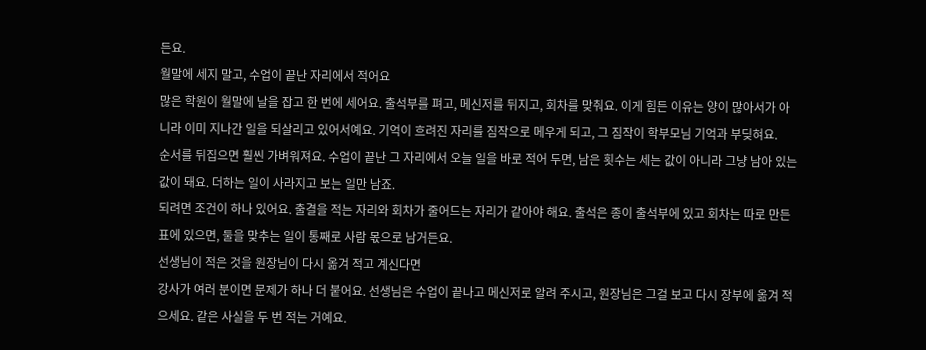든요.
월말에 세지 말고, 수업이 끝난 자리에서 적어요
많은 학원이 월말에 날을 잡고 한 번에 세어요. 출석부를 펴고, 메신저를 뒤지고, 회차를 맞춰요. 이게 힘든 이유는 양이 많아서가 아니라 이미 지나간 일을 되살리고 있어서예요. 기억이 흐려진 자리를 짐작으로 메우게 되고, 그 짐작이 학부모님 기억과 부딪혀요.
순서를 뒤집으면 훨씬 가벼워져요. 수업이 끝난 그 자리에서 오늘 일을 바로 적어 두면, 남은 횟수는 세는 값이 아니라 그냥 남아 있는 값이 돼요. 더하는 일이 사라지고 보는 일만 남죠.
되려면 조건이 하나 있어요. 출결을 적는 자리와 회차가 줄어드는 자리가 같아야 해요. 출석은 종이 출석부에 있고 회차는 따로 만든 표에 있으면, 둘을 맞추는 일이 통째로 사람 몫으로 남거든요.
선생님이 적은 것을 원장님이 다시 옮겨 적고 계신다면
강사가 여러 분이면 문제가 하나 더 붙어요. 선생님은 수업이 끝나고 메신저로 알려 주시고, 원장님은 그걸 보고 다시 장부에 옮겨 적으세요. 같은 사실을 두 번 적는 거예요.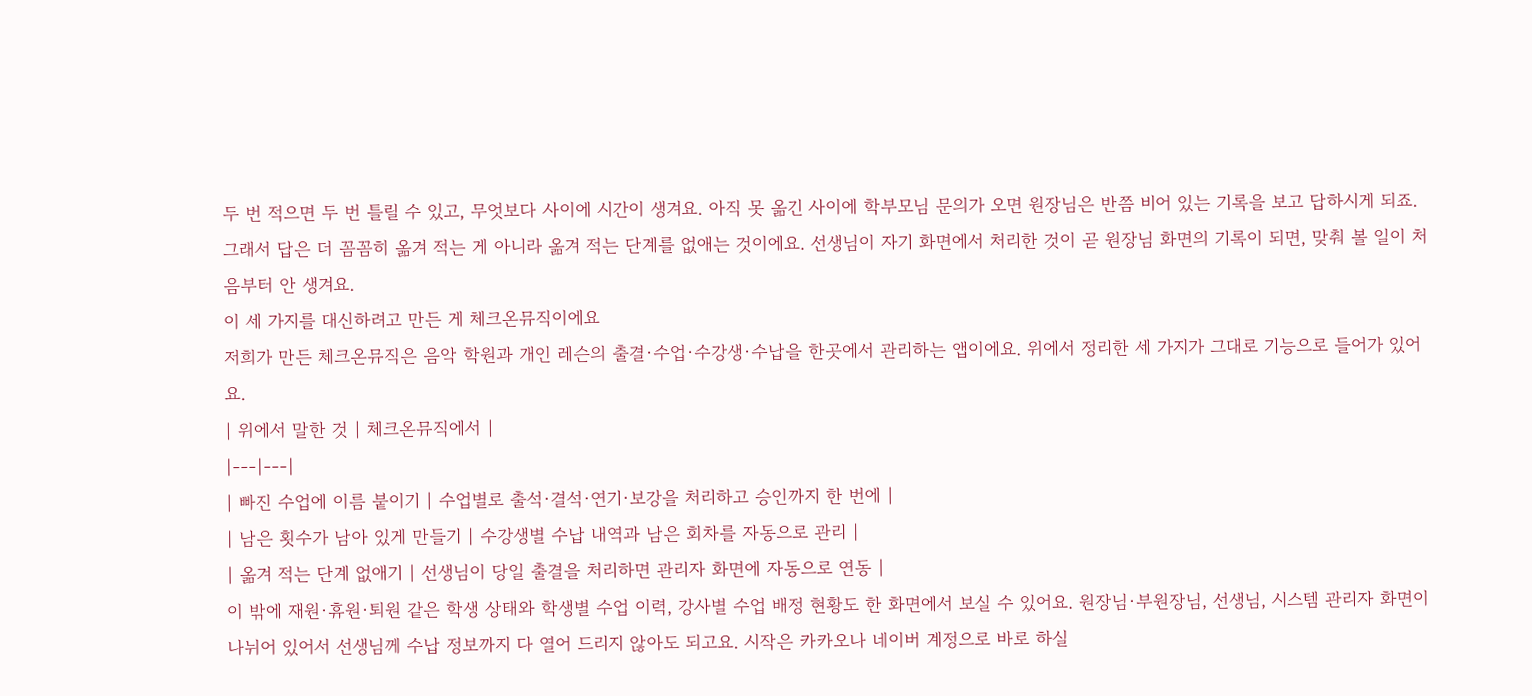두 번 적으면 두 번 틀릴 수 있고, 무엇보다 사이에 시간이 생겨요. 아직 못 옮긴 사이에 학부모님 문의가 오면 원장님은 반쯤 비어 있는 기록을 보고 답하시게 되죠.
그래서 답은 더 꼼꼼히 옮겨 적는 게 아니라 옮겨 적는 단계를 없애는 것이에요. 선생님이 자기 화면에서 처리한 것이 곧 원장님 화면의 기록이 되면, 맞춰 볼 일이 처음부터 안 생겨요.
이 세 가지를 대신하려고 만든 게 체크온뮤직이에요
저희가 만든 체크온뮤직은 음악 학원과 개인 레슨의 출결·수업·수강생·수납을 한곳에서 관리하는 앱이에요. 위에서 정리한 세 가지가 그대로 기능으로 들어가 있어요.
| 위에서 말한 것 | 체크온뮤직에서 |
|---|---|
| 빠진 수업에 이름 붙이기 | 수업별로 출석·결석·연기·보강을 처리하고 승인까지 한 번에 |
| 남은 횟수가 남아 있게 만들기 | 수강생별 수납 내역과 남은 회차를 자동으로 관리 |
| 옮겨 적는 단계 없애기 | 선생님이 당일 출결을 처리하면 관리자 화면에 자동으로 연동 |
이 밖에 재원·휴원·퇴원 같은 학생 상태와 학생별 수업 이력, 강사별 수업 배정 현황도 한 화면에서 보실 수 있어요. 원장님·부원장님, 선생님, 시스템 관리자 화면이 나뉘어 있어서 선생님께 수납 정보까지 다 열어 드리지 않아도 되고요. 시작은 카카오나 네이버 계정으로 바로 하실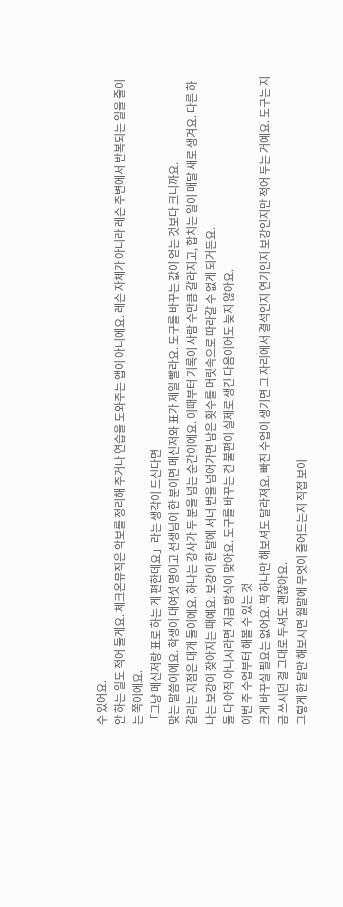수 있어요.
안 하는 일도 적어 둘게요. 체크온뮤직은 악보를 정리해 주거나 연습을 도와주는 앱이 아니에요. 레슨 자체가 아니라 레슨 주변에서 반복되는 일을 줄이는 쪽이에요.
「그냥 메신저랑 표로 하는 게 편한데요」라는 생각이 드신다면
맞는 말씀이에요. 학생이 대여섯 명이고 선생님이 한 분이면 메신저와 표가 제일 빨라요. 도구를 바꾸는 값이 얻는 것보다 크니까요.
갈리는 지점은 대개 둘이에요. 하나는 강사가 두 분을 넘는 순간이에요. 이때부터 기록이 사람 수만큼 갈라지고, 합치는 일이 매달 새로 생겨요. 다른 하나는 보강이 잦아지는 때예요. 보강이 한 달에 서너 번을 넘어가면 남은 횟수를 머릿속으로 따라갈 수 없게 되거든요.
둘 다 아직 아니시라면 지금 방식이 맞아요. 도구를 바꾸는 건 불편이 실제로 생긴 다음이어도 늦지 않아요.
이번 주 수업부터 해볼 수 있는 것
크게 바꾸실 필요는 없어요. 딱 하나만 해보셔도 달라져요. 빠진 수업이 생기면 그 자리에서 결석인지 연기인지 보강인지만 적어 두는 거예요. 도구는 지금 쓰시던 걸 그대로 두셔도 괜찮아요.
그렇게 한 달만 해보시면 월말에 무엇이 줄어드는지 직접 보이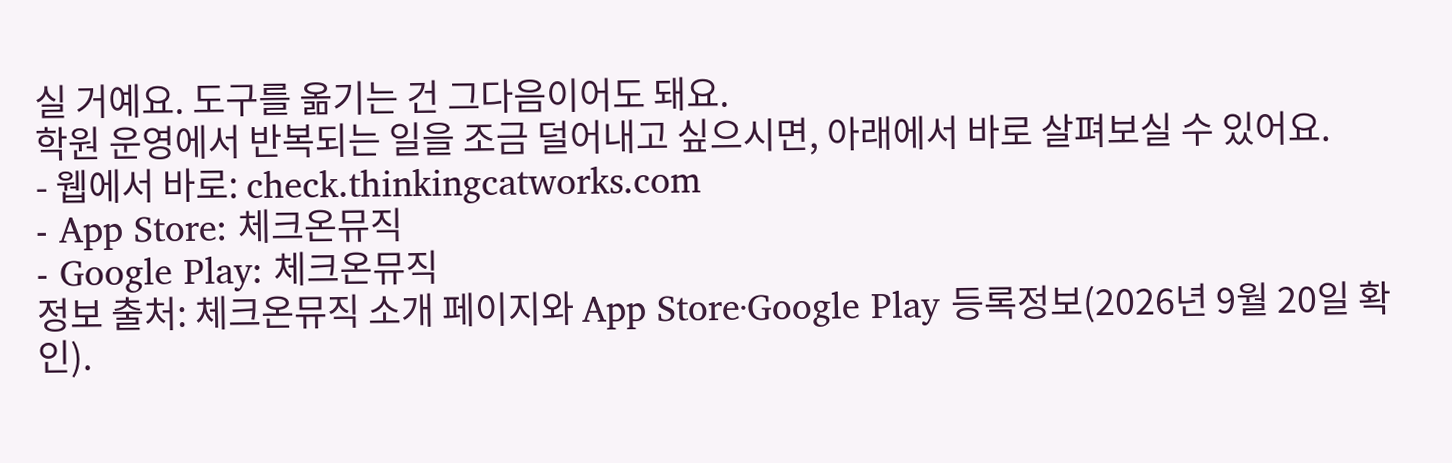실 거예요. 도구를 옮기는 건 그다음이어도 돼요.
학원 운영에서 반복되는 일을 조금 덜어내고 싶으시면, 아래에서 바로 살펴보실 수 있어요.
- 웹에서 바로: check.thinkingcatworks.com
- App Store: 체크온뮤직
- Google Play: 체크온뮤직
정보 출처: 체크온뮤직 소개 페이지와 App Store·Google Play 등록정보(2026년 9월 20일 확인).